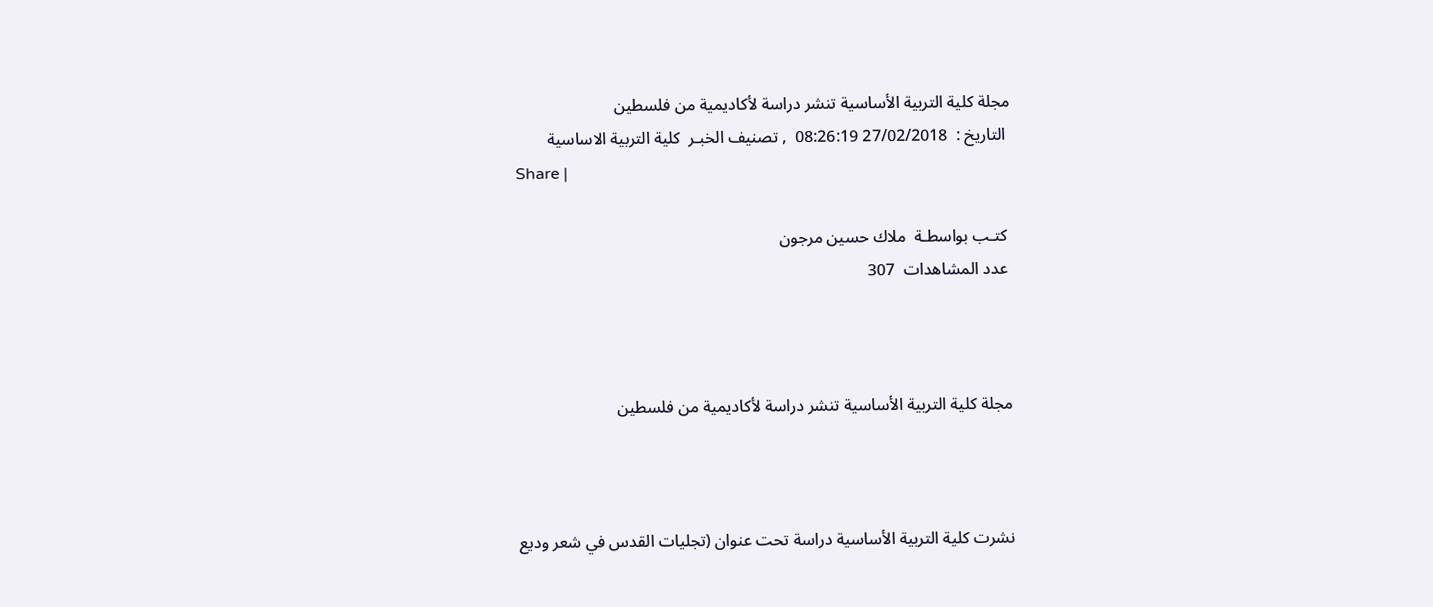مجلة كلية التربية الأساسية تنشر دراسة لأكاديمية من فلسطين
 التاريخ :  27/02/2018 08:26:19  , تصنيف الخبـر  كلية التربية الاساسية
Share |

 كتـب بواسطـة  ملاك حسين مرجون
 عدد المشاهدات  307



مجلة كلية التربية الأساسية تنشر دراسة لأكاديمية من فلسطين



نشرت كلية التربية الأساسية دراسة تحت عنوان (تجليات القدس في شعر وديع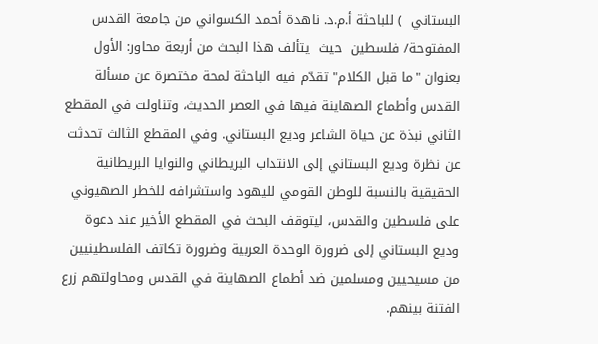البستاني  ) للباحثة أ.م.د. ناهدة أحمد الكسواني من جامعة القدس المفتوحة/ فلسطين  حيث  يتألف هذا البحث من أربعة محاور: الأول بعنوان "ما قبل الكلام" تقدّم فيه الباحثة لمحة مختصرة عن مسألة القدس وأطماع الصهاينة فيها في العصر الحديث، وتناولت في المقطع الثاني نبذة عن حياة الشاعر وديع البستاني. وفي المقطع الثالث تحدثت عن نظرة وديع البستاني إلى الانتداب البريطاني والنوايا البريطانية الحقيقية بالنسبة للوطن القومي لليهود واستشرافه للخطر الصهيوني على فلسطين والقدس، ليتوقف البحث في المقطع الأخير عند دعوة وديع البستاني إلى ضرورة الوحدة العربية وضرورة تكاتف الفلسطينيين من مسيحيين ومسلمين ضد أطماع الصهاينة في القدس ومحاولتهم زرع الفتنة بينهم.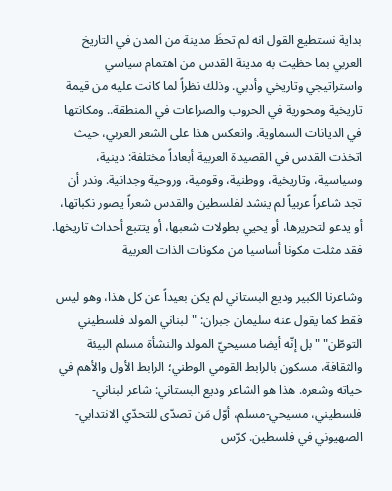بداية نستطيع القول انه لم تحظَ مدينة من المدن في التاريخ العربي بما حظيت به مدينة القدس من اهتمام سياسي واستراتيجي وتاريخي وأدبي. وذلك نظراً لما كانت عليه من قيمة تاريخية ومحورية في الحروب والصراعات في المنطقة.. ومكانتها في الديانات السماوية. وانعكس هذا على الشعر العربي، حيث اتخذت القدس في القصيدة العربية أبعاداً مختلفة: دينية، وسياسية، وتاريخية، ووطنية، وقومية، وروحية وجدانية. وندر أن تجد شاعراً عربياً لم ينشد لفلسطين والقدس شعراً يصور نكباتها، أو يدعو لتحريرها، أو يحيي بطولات شعبها، أو يتتبع أحداث تاريخها. فقد مثلت مكونا أساسيا من مكونات الذات العربية

وشاعرنا الكبير وديع البستاني لم يكن بعيداً عن كل هذا، وهو ليس فقط كما يقول عنه سليمان جبران: "لبناني المولد فلسطيني التوطّن" "بل إنّه أيضا مسيحيّ المولد والنشأة مسلم البيئة والثقافة، مسكون بالرابط القومي الوطني؛ الرابط الأول والأهم في حياته وشعره. هذا هو الشاعر وديع البستاني: شاعر لبناني-فلسطيني، مسيحي-مسلم، أوّل مَن تصدّى للتحدّي الانتدابي-الصهيوني في فلسطين. كرّس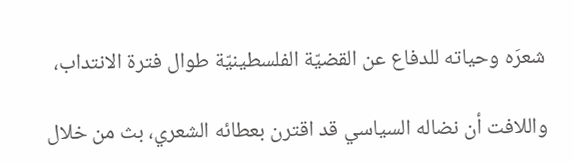شعرَه وحياته للدفاع عن القضيّة الفلسطينيّة طوال فترة الانتداب،

واللافت أن نضاله السياسي قد اقترن بعطائه الشعري، بث من خلال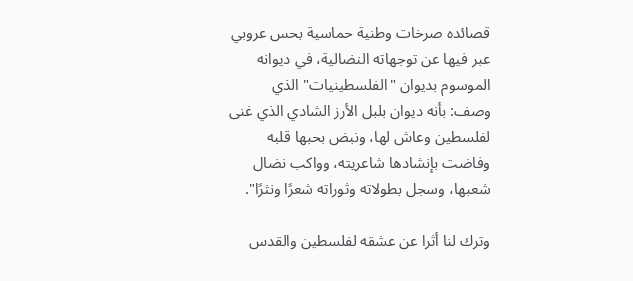قصائده صرخات وطنية حماسية بحس عروبي عبر فيها عن توجهاته النضالية، في ديوانه الموسوم بديوان "الفلسطينيات" الذي وصف: بأنه ديوان بلبل الأرز الشادي الذي غنى لفلسطين وعاش لها، ونبض بحبها قلبه وفاضت بإنشادها شاعريته، وواكب نضال شعبها، وسجل بطولاته وثوراته شعرًا ونثرًا".

وترك لنا أثرا عن عشقه لفلسطين والقدس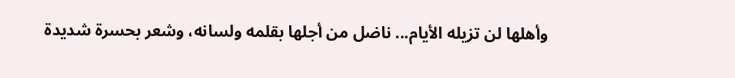وأهلها لن تزيله الأيام... ناضل من أجلها بقلمه ولسانه، وشعر بحسرة شديدة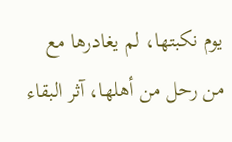يوم نكبتها، لم يغادرها مع من رحل من أهلها، آثر البقاء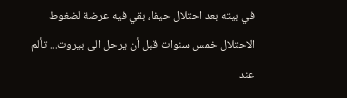في بيته بعد احتلال حيفا، بقي فيه عرضة لضغوط الاحتلال خمس سنوات قبل أن يرحل الى بيروت... تألم عند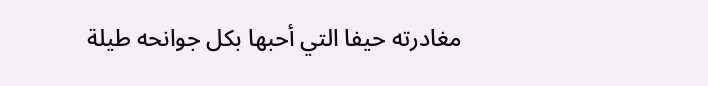مغادرته حيفا التي أحبها بكل جوانحه طيلة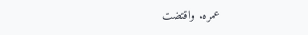عمره. واقتضت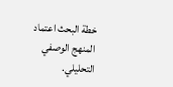خطة البحث اعتماد المنهج الوصفي التحليلي.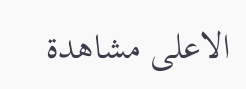الاعلى مشاهدة